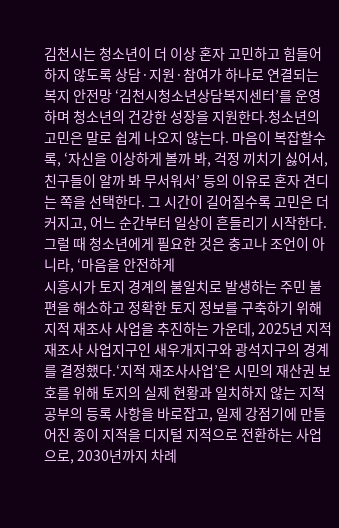김천시는 청소년이 더 이상 혼자 고민하고 힘들어하지 않도록 상담·지원·참여가 하나로 연결되는 복지 안전망 ‘김천시청소년상담복지센터’를 운영하며 청소년의 건강한 성장을 지원한다.청소년의 고민은 말로 쉽게 나오지 않는다. 마음이 복잡할수록, ‘자신을 이상하게 볼까 봐, 걱정 끼치기 싫어서, 친구들이 알까 봐 무서워서’ 등의 이유로 혼자 견디는 쪽을 선택한다. 그 시간이 길어질수록 고민은 더 커지고, 어느 순간부터 일상이 흔들리기 시작한다. 그럴 때 청소년에게 필요한 것은 충고나 조언이 아니라, ‘마음을 안전하게
시흥시가 토지 경계의 불일치로 발생하는 주민 불편을 해소하고 정확한 토지 정보를 구축하기 위해 지적 재조사 사업을 추진하는 가운데, 2025년 지적 재조사 사업지구인 새우개지구와 광석지구의 경계를 결정했다.‘지적 재조사사업’은 시민의 재산권 보호를 위해 토지의 실제 현황과 일치하지 않는 지적공부의 등록 사항을 바로잡고, 일제 강점기에 만들어진 종이 지적을 디지털 지적으로 전환하는 사업으로, 2030년까지 차례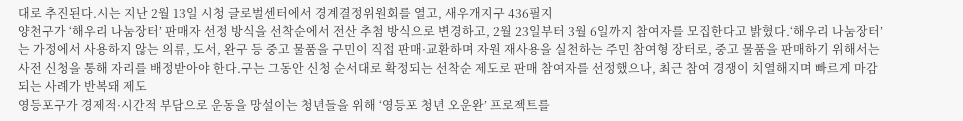대로 추진된다.시는 지난 2월 13일 시청 글로벌센터에서 경계결정위원회를 열고, 새우개지구 436필지
양천구가 ‘해우리 나눔장터’ 판매자 선정 방식을 선착순에서 전산 추첨 방식으로 변경하고, 2월 23일부터 3월 6일까지 참여자를 모집한다고 밝혔다.‘해우리 나눔장터’는 가정에서 사용하지 않는 의류, 도서, 완구 등 중고 물품을 구민이 직접 판매·교환하며 자원 재사용을 실천하는 주민 참여형 장터로, 중고 물품을 판매하기 위해서는 사전 신청을 통해 자리를 배정받아야 한다.구는 그동안 신청 순서대로 확정되는 선착순 제도로 판매 참여자를 선정했으나, 최근 참여 경쟁이 치열해지며 빠르게 마감되는 사례가 반복돼 제도
영등포구가 경제적·시간적 부담으로 운동을 망설이는 청년들을 위해 ‘영등포 청년 오운완’ 프로젝트를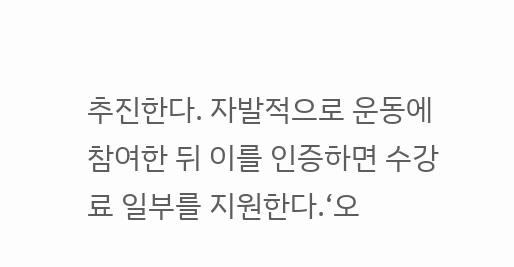추진한다. 자발적으로 운동에 참여한 뒤 이를 인증하면 수강료 일부를 지원한다.‘오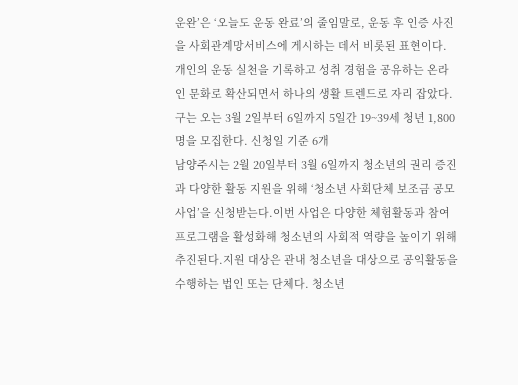운완’은 ‘오늘도 운동 완료’의 줄임말로, 운동 후 인증 사진을 사회관계망서비스에 게시하는 데서 비롯된 표현이다. 개인의 운동 실천을 기록하고 성취 경험을 공유하는 온라인 문화로 확산되면서 하나의 생활 트렌드로 자리 잡았다.구는 오는 3월 2일부터 6일까지 5일간 19~39세 청년 1,800명을 모집한다. 신청일 기준 6개
남양주시는 2월 20일부터 3월 6일까지 청소년의 권리 증진과 다양한 활동 지원을 위해 ‘청소년 사회단체 보조금 공모사업’을 신청받는다.이번 사업은 다양한 체험활동과 참여 프로그램을 활성화해 청소년의 사회적 역량을 높이기 위해 추진된다.지원 대상은 관내 청소년을 대상으로 공익활동을 수행하는 법인 또는 단체다. 청소년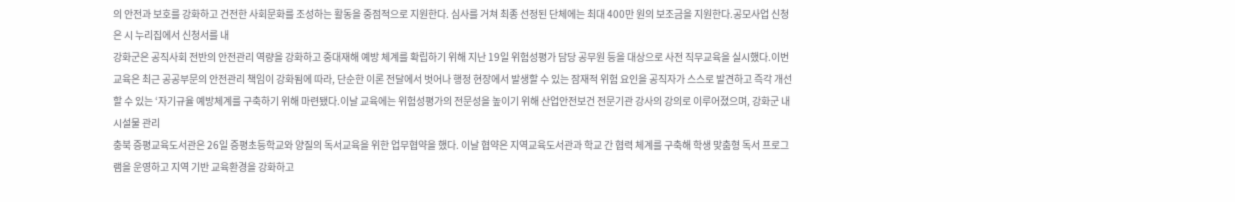의 안전과 보호를 강화하고 건전한 사회문화를 조성하는 활동을 중점적으로 지원한다. 심사를 거쳐 최종 선정된 단체에는 최대 400만 원의 보조금을 지원한다.공모사업 신청은 시 누리집에서 신청서를 내
강화군은 공직사회 전반의 안전관리 역량을 강화하고 중대재해 예방 체계를 확립하기 위해 지난 19일 위험성평가 담당 공무원 등을 대상으로 사전 직무교육을 실시했다.이번 교육은 최근 공공부문의 안전관리 책임이 강화됨에 따라, 단순한 이론 전달에서 벗어나 행정 현장에서 발생할 수 있는 잠재적 위험 요인을 공직자가 스스로 발견하고 즉각 개선할 수 있는 ‘자기규율 예방체계를 구축하기 위해 마련됐다.이날 교육에는 위험성평가의 전문성을 높이기 위해 산업안전보건 전문기관 강사의 강의로 이루어졌으며, 강화군 내 시설물 관리
충북 증평교육도서관은 26일 증평초등학교와 양질의 독서교육을 위한 업무협약을 했다. 이날 협약은 지역교육도서관과 학교 간 협력 체계를 구축해 학생 맞춤형 독서 프로그램을 운영하고 지역 기반 교육환경을 강화하고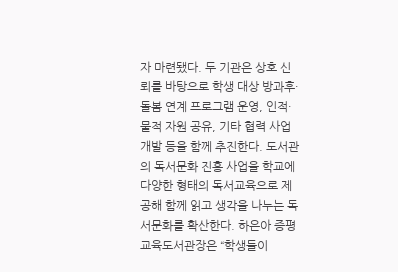자 마련됐다. 두 기관은 상호 신뢰를 바탕으로 학생 대상 방과후·돌봄 연계 프로그램 운영, 인적·물적 자원 공유, 기타 협력 사업 개발 등을 함께 추진한다. 도서관의 독서문화 진흥 사업을 학교에 다양한 형태의 독서교육으로 제공해 함께 읽고 생각을 나누는 독서문화를 확산한다. 하은아 증평교육도서관장은 “학생들이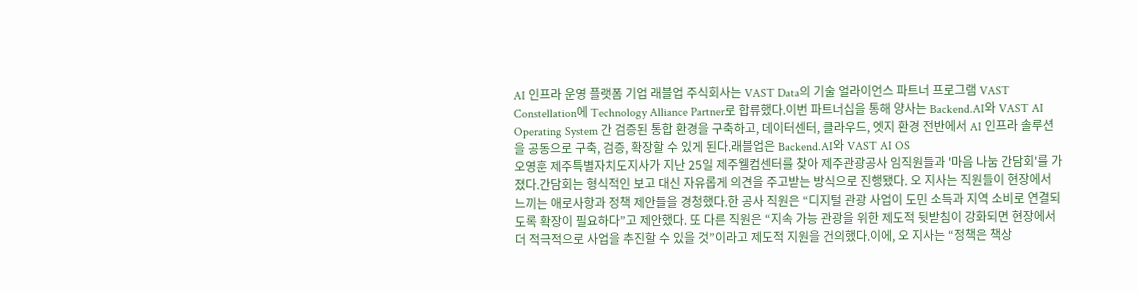AI 인프라 운영 플랫폼 기업 래블업 주식회사는 VAST Data의 기술 얼라이언스 파트너 프로그램 VAST Constellation에 Technology Alliance Partner로 합류했다.이번 파트너십을 통해 양사는 Backend.AI와 VAST AI Operating System 간 검증된 통합 환경을 구축하고, 데이터센터, 클라우드, 엣지 환경 전반에서 AI 인프라 솔루션을 공동으로 구축, 검증, 확장할 수 있게 된다.래블업은 Backend.AI와 VAST AI OS
오영훈 제주특별자치도지사가 지난 25일 제주웰컴센터를 찾아 제주관광공사 임직원들과 '마음 나눔 간담회'를 가졌다.간담회는 형식적인 보고 대신 자유롭게 의견을 주고받는 방식으로 진행됐다. 오 지사는 직원들이 현장에서 느끼는 애로사항과 정책 제안들을 경청했다.한 공사 직원은 “디지털 관광 사업이 도민 소득과 지역 소비로 연결되도록 확장이 필요하다”고 제안했다. 또 다른 직원은 “지속 가능 관광을 위한 제도적 뒷받침이 강화되면 현장에서 더 적극적으로 사업을 추진할 수 있을 것”이라고 제도적 지원을 건의했다.이에, 오 지사는 “정책은 책상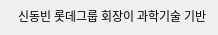신동빈 롯데그룹 회장이 과학기술 기반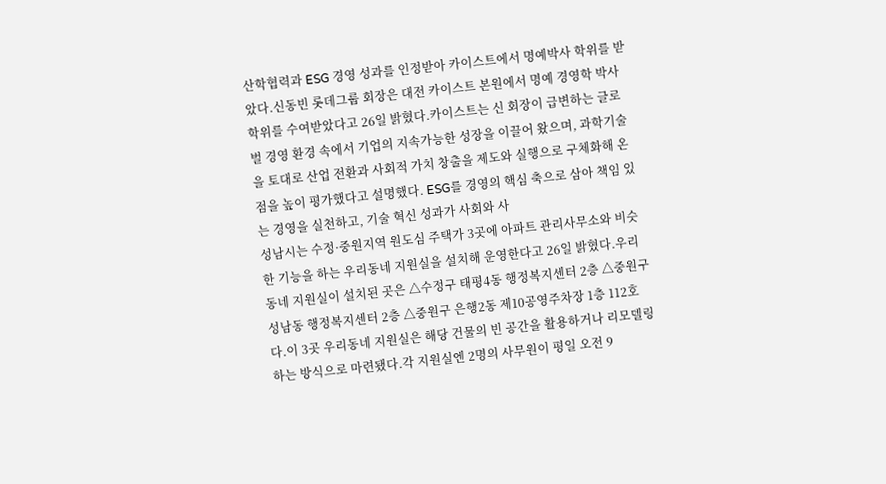산학협력과 ESG 경영 성과를 인정받아 카이스트에서 명예박사 학위를 받았다.신동빈 롯데그룹 회장은 대전 카이스트 본원에서 명예 경영학 박사 학위를 수여받았다고 26일 밝혔다.카이스트는 신 회장이 급변하는 글로벌 경영 환경 속에서 기업의 지속가능한 성장을 이끌어 왔으며, 과학기술을 토대로 산업 전환과 사회적 가치 창출을 제도와 실행으로 구체화해 온 점을 높이 평가했다고 설명했다. ESG를 경영의 핵심 축으로 삼아 책임 있는 경영을 실천하고, 기술 혁신 성과가 사회와 사
성남시는 수정·중원지역 원도심 주택가 3곳에 아파트 관리사무소와 비슷한 기능을 하는 우리동네 지원실을 설치해 운영한다고 26일 밝혔다.우리동네 지원실이 설치된 곳은 △수정구 태평4동 행정복지센터 2층 △중원구 성남동 행정복지센터 2층 △중원구 은행2동 제10공영주차장 1층 112호다.이 3곳 우리동네 지원실은 해당 건물의 빈 공간을 활용하거나 리모델링하는 방식으로 마련됐다.각 지원실엔 2명의 사무원이 평일 오전 9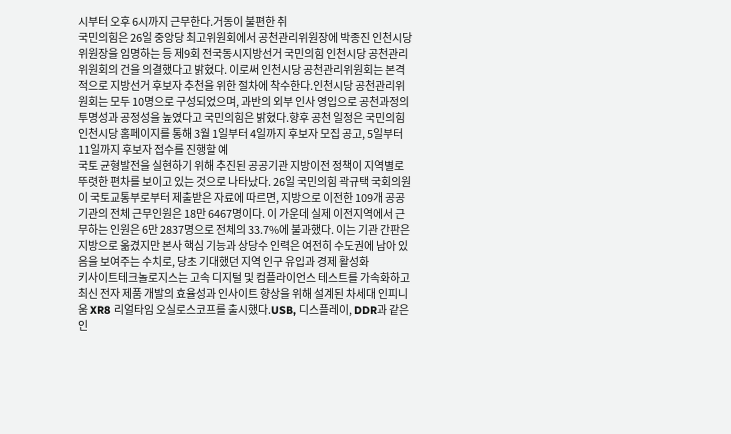시부터 오후 6시까지 근무한다.거동이 불편한 취
국민의힘은 26일 중앙당 최고위원회에서 공천관리위원장에 박종진 인천시당위원장을 임명하는 등 제9회 전국동시지방선거 국민의힘 인천시당 공천관리위원회의 건을 의결했다고 밝혔다. 이로써 인천시당 공천관리위원회는 본격적으로 지방선거 후보자 추천을 위한 절차에 착수한다.인천시당 공천관리위원회는 모두 10명으로 구성되었으며, 과반의 외부 인사 영입으로 공천과정의 투명성과 공정성을 높였다고 국민의힘은 밝혔다.향후 공천 일정은 국민의힘 인천시당 홈페이지를 통해 3월 1일부터 4일까지 후보자 모집 공고, 5일부터 11일까지 후보자 접수를 진행할 예
국토 균형발전을 실현하기 위해 추진된 공공기관 지방이전 정책이 지역별로 뚜렷한 편차를 보이고 있는 것으로 나타났다. 26일 국민의힘 곽규택 국회의원이 국토교통부로부터 제출받은 자료에 따르면, 지방으로 이전한 109개 공공기관의 전체 근무인원은 18만 6467명이다. 이 가운데 실제 이전지역에서 근무하는 인원은 6만 2837명으로 전체의 33.7%에 불과했다. 이는 기관 간판은 지방으로 옮겼지만 본사 핵심 기능과 상당수 인력은 여전히 수도권에 남아 있음을 보여주는 수치로, 당초 기대했던 지역 인구 유입과 경제 활성화
키사이트테크놀로지스는 고속 디지털 및 컴플라이언스 테스트를 가속화하고 최신 전자 제품 개발의 효율성과 인사이트 향상을 위해 설계된 차세대 인피니움 XR8 리얼타임 오실로스코프를 출시했다.USB, 디스플레이, DDR과 같은 인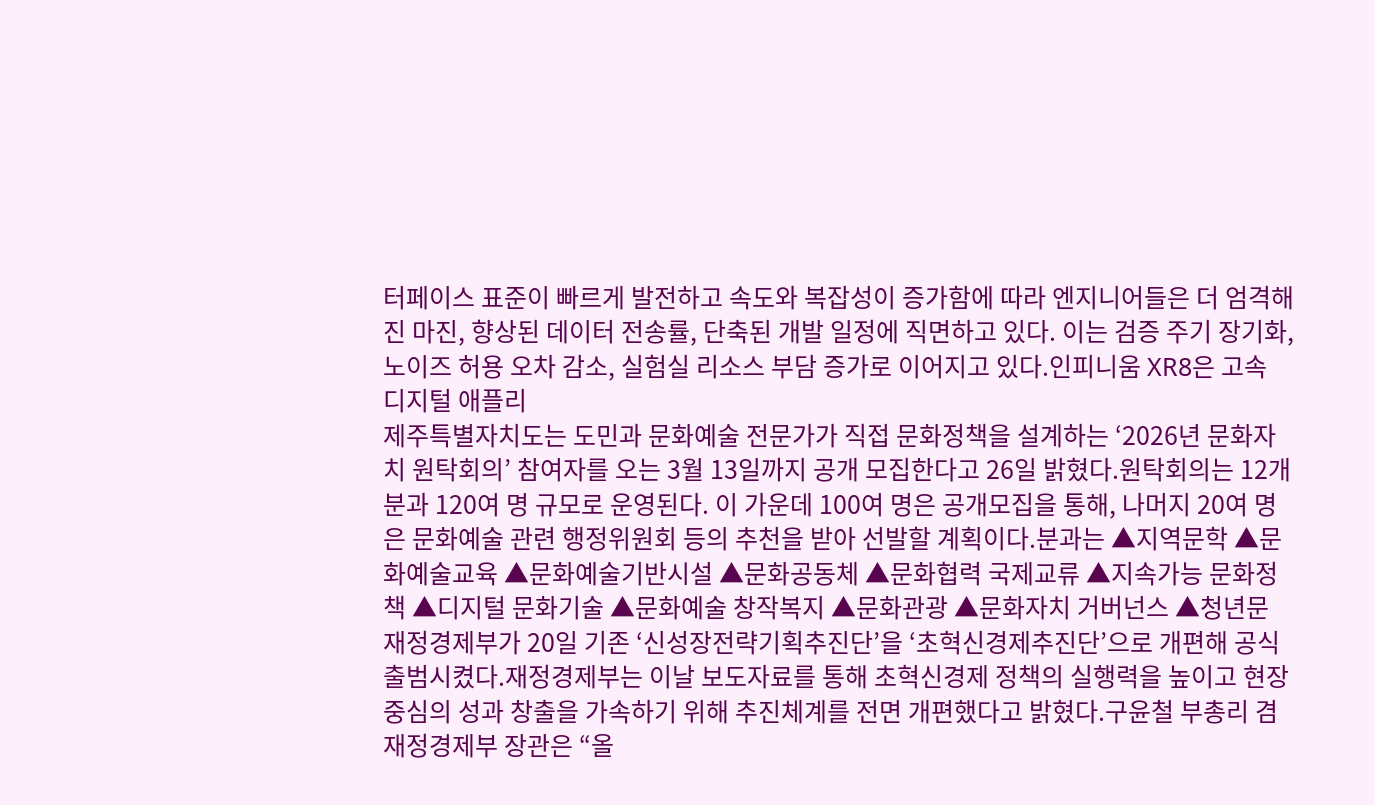터페이스 표준이 빠르게 발전하고 속도와 복잡성이 증가함에 따라 엔지니어들은 더 엄격해진 마진, 향상된 데이터 전송률, 단축된 개발 일정에 직면하고 있다. 이는 검증 주기 장기화, 노이즈 허용 오차 감소, 실험실 리소스 부담 증가로 이어지고 있다.인피니움 XR8은 고속 디지털 애플리
제주특별자치도는 도민과 문화예술 전문가가 직접 문화정책을 설계하는 ‘2026년 문화자치 원탁회의’ 참여자를 오는 3월 13일까지 공개 모집한다고 26일 밝혔다.원탁회의는 12개 분과 120여 명 규모로 운영된다. 이 가운데 100여 명은 공개모집을 통해, 나머지 20여 명은 문화예술 관련 행정위원회 등의 추천을 받아 선발할 계획이다.분과는 ▲지역문학 ▲문화예술교육 ▲문화예술기반시설 ▲문화공동체 ▲문화협력 국제교류 ▲지속가능 문화정책 ▲디지털 문화기술 ▲문화예술 창작복지 ▲문화관광 ▲문화자치 거버넌스 ▲청년문
재정경제부가 20일 기존 ‘신성장전략기획추진단’을 ‘초혁신경제추진단’으로 개편해 공식 출범시켰다.재정경제부는 이날 보도자료를 통해 초혁신경제 정책의 실행력을 높이고 현장 중심의 성과 창출을 가속하기 위해 추진체계를 전면 개편했다고 밝혔다.구윤철 부총리 겸 재정경제부 장관은 “올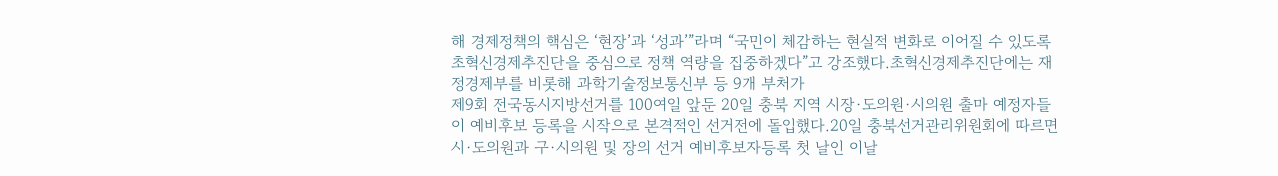해 경제정책의 핵심은 ‘현장’과 ‘성과’”라며 “국민이 체감하는 현실적 변화로 이어질 수 있도록 초혁신경제추진단을 중심으로 정책 역량을 집중하겠다”고 강조했다.초혁신경제추진단에는 재정경제부를 비롯해 과학기술정보통신부 등 9개 부처가
제9회 전국동시지방선거를 100여일 앞둔 20일 충북 지역 시장·도의원·시의원 출마 예정자들이 예비후보 등록을 시작으로 본격적인 선거전에 돌입했다.20일 충북선거관리위원회에 따르면 시·도의원과 구·시의원 및 장의 선거 예비후보자등록 첫 날인 이날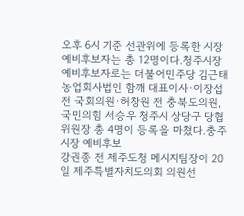오후 6시 기준 선관위에 등록한 시장 예비후보자는 총 12명이다.청주시장 예비후보자로는 더불어민주당 김근태 농업회사법인 함깨 대표이사·이장섭 전 국회의원·허창원 전 충북도의원, 국민의힘 서승우 청주시 상당구 당협위원장 총 4명이 등록을 마쳤다.충주시장 예비후보
강권종 전 제주도청 메시지팀장이 20일 제주특별자치도의회 의원선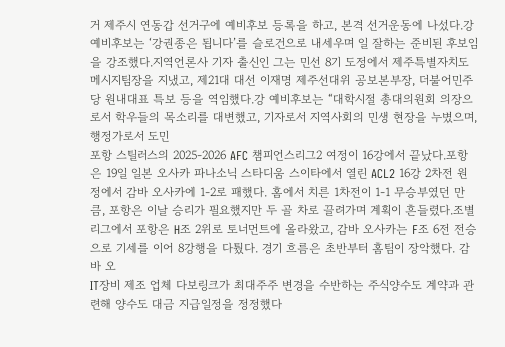거 제주시 연동갑 선거구에 예비후보 등록을 하고, 본격 선거운동에 나섰다.강 예비후보는 ‘강권종은 됩니다’를 슬로건으로 내세우며 일 잘하는 준비된 후보임을 강조했다.지역언론사 기자 출신인 그는 민선 8기 도정에서 제주특별자치도 메시지팀장을 지냈고, 제21대 대선 이재명 제주선대위 공보본부장, 더불어민주당 원내대표 특보 등을 역임했다.강 예비후보는 “대학시절 총대의원회 의장으로서 학우들의 목소리를 대변했고, 기자로서 지역사회의 민생 현장을 누볐으며, 행정가로서 도민
포항 스틸러스의 2025-2026 AFC 챔피언스리그2 여정이 16강에서 끝났다.포항은 19일 일본 오사카 파나소닉 스타디움 스이타에서 열린 ACL2 16강 2차전 원정에서 감바 오사카에 1-2로 패했다. 홈에서 치른 1차전이 1-1 무승부였던 만큼, 포항은 이날 승리가 필요했지만 두 골 차로 끌려가며 계획이 흔들렸다.조별리그에서 포항은 H조 2위로 토너먼트에 올라왔고, 감바 오사카는 F조 6전 전승으로 기세를 이어 8강행을 다퉜다. 경기 흐름은 초반부터 홈팀이 장악했다. 감바 오
IT장비 제조 업체 다보링크가 최대주주 변경을 수반하는 주식양수도 계약과 관련해 양수도 대금 지급일정을 정정했다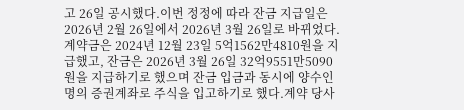고 26일 공시했다.이번 정정에 따라 잔금 지급일은 2026년 2월 26일에서 2026년 3월 26일로 바뀌었다. 계약금은 2024년 12월 23일 5억1562만4810원을 지급했고, 잔금은 2026년 3월 26일 32억9551만5090원을 지급하기로 했으며 잔금 입금과 동시에 양수인 명의 증권계좌로 주식을 입고하기로 했다.계약 당사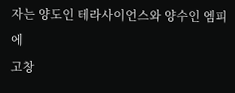자는 양도인 테라사이언스와 양수인 엠피에
고창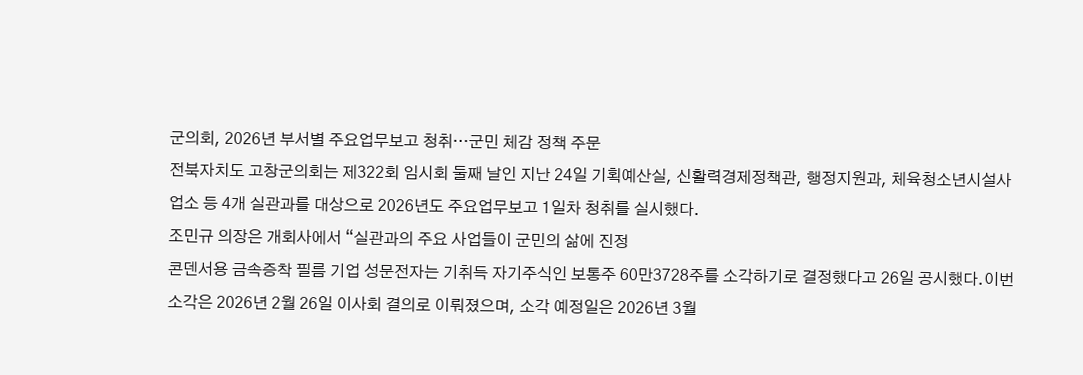군의회, 2026년 부서별 주요업무보고 청취…군민 체감 정책 주문
전북자치도 고창군의회는 제322회 임시회 둘째 날인 지난 24일 기획예산실, 신활력경제정책관, 행정지원과, 체육청소년시설사업소 등 4개 실관과를 대상으로 2026년도 주요업무보고 1일차 청취를 실시했다.
조민규 의장은 개회사에서 “실관과의 주요 사업들이 군민의 삶에 진정
콘덴서용 금속증착 필름 기업 성문전자는 기취득 자기주식인 보통주 60만3728주를 소각하기로 결정했다고 26일 공시했다.이번 소각은 2026년 2월 26일 이사회 결의로 이뤄졌으며, 소각 예정일은 2026년 3월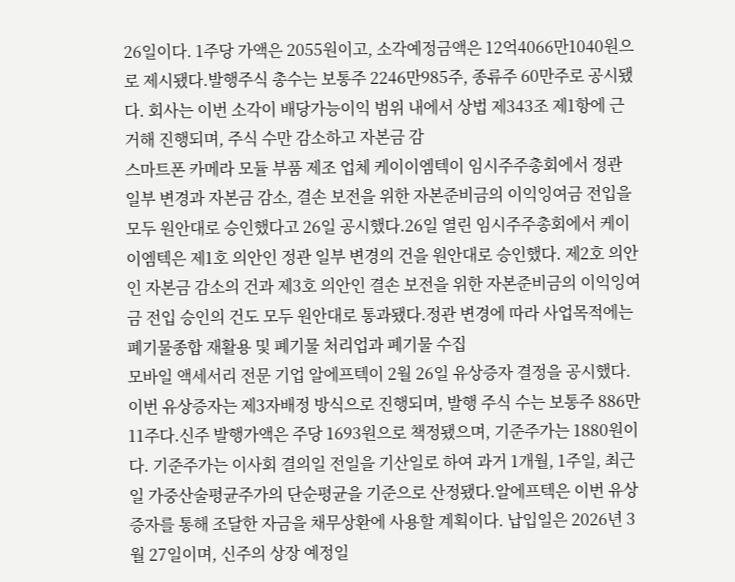26일이다. 1주당 가액은 2055원이고, 소각예정금액은 12억4066만1040원으로 제시됐다.발행주식 총수는 보통주 2246만985주, 종류주 60만주로 공시됐다. 회사는 이번 소각이 배당가능이익 범위 내에서 상법 제343조 제1항에 근거해 진행되며, 주식 수만 감소하고 자본금 감
스마트폰 카메라 모듈 부품 제조 업체 케이이엠텍이 임시주주총회에서 정관 일부 변경과 자본금 감소, 결손 보전을 위한 자본준비금의 이익잉여금 전입을 모두 원안대로 승인했다고 26일 공시했다.26일 열린 임시주주총회에서 케이이엠텍은 제1호 의안인 정관 일부 변경의 건을 원안대로 승인했다. 제2호 의안인 자본금 감소의 건과 제3호 의안인 결손 보전을 위한 자본준비금의 이익잉여금 전입 승인의 건도 모두 원안대로 통과됐다.정관 변경에 따라 사업목적에는 폐기물종합 재활용 및 폐기물 처리업과 폐기물 수집
모바일 액세서리 전문 기업 알에프텍이 2월 26일 유상증자 결정을 공시했다. 이번 유상증자는 제3자배정 방식으로 진행되며, 발행 주식 수는 보통주 886만11주다.신주 발행가액은 주당 1693원으로 책정됐으며, 기준주가는 1880원이다. 기준주가는 이사회 결의일 전일을 기산일로 하여 과거 1개월, 1주일, 최근일 가중산술평균주가의 단순평균을 기준으로 산정됐다.알에프텍은 이번 유상증자를 통해 조달한 자금을 채무상환에 사용할 계획이다. 납입일은 2026년 3월 27일이며, 신주의 상장 예정일